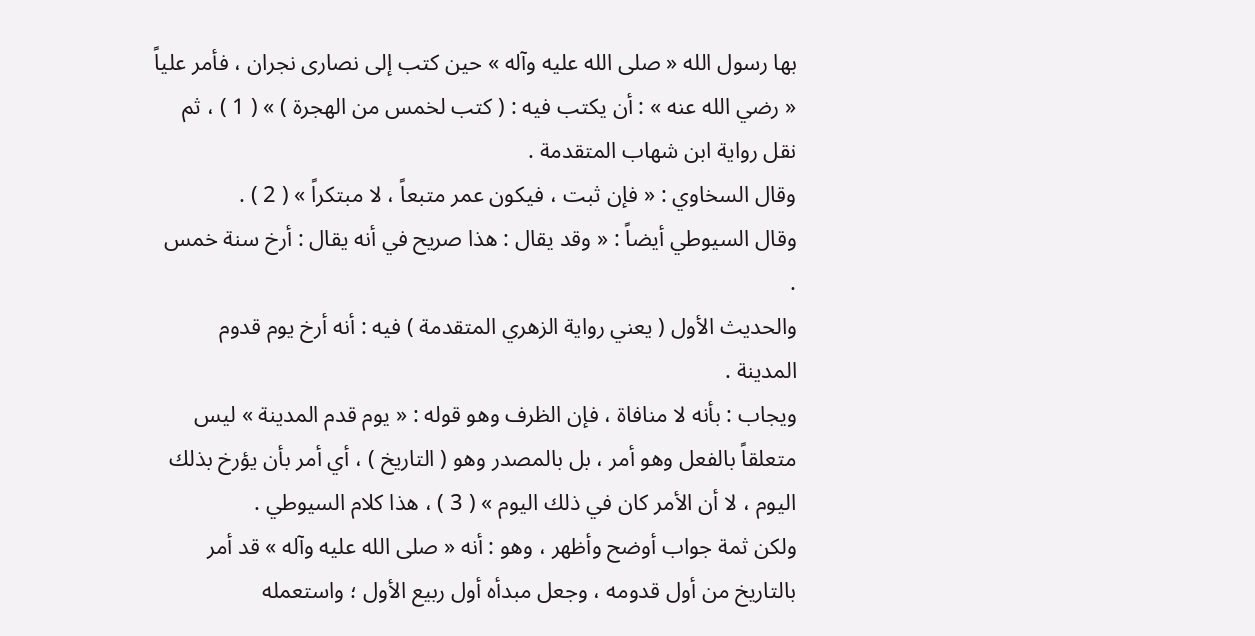بها رسول الله « صلى الله عليه وآله » حين كتب إلى نصارى نجران ، فأمر علياً « رضي الله عنه » : أن يكتب فيه : ( كتب لخمس من الهجرة ) » ( 1 ) ، ثم نقل رواية ابن شهاب المتقدمة .
وقال السخاوي : « فإن ثبت ، فيكون عمر متبعاً ، لا مبتكراً » ( 2 ) .
وقال السيوطي أيضاً : « وقد يقال : هذا صريح في أنه يقال : أرخ سنة خمس .
والحديث الأول ( يعني رواية الزهري المتقدمة ) فيه : أنه أرخ يوم قدوم المدينة .
ويجاب : بأنه لا منافاة ، فإن الظرف وهو قوله : « يوم قدم المدينة » ليس متعلقاً بالفعل وهو أمر ، بل بالمصدر وهو ( التاريخ ) ، أي أمر بأن يؤرخ بذلك اليوم ، لا أن الأمر كان في ذلك اليوم » ( 3 ) ، هذا كلام السيوطي .
ولكن ثمة جواب أوضح وأظهر ، وهو : أنه « صلى الله عليه وآله » قد أمر بالتاريخ من أول قدومه ، وجعل مبدأه أول ربيع الأول ؛ واستعمله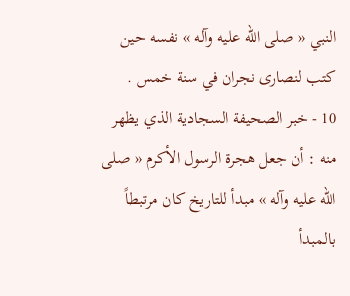النبي « صلى الله عليه وآله » نفسه حين كتب لنصارى نجران في سنة خمس .
10 - خبر الصحيفة السجادية الذي يظهر منه : أن جعل هجرة الرسول الأكرم « صلى الله عليه وآله » مبدأ للتاريخ كان مرتبطاً بالمبدأ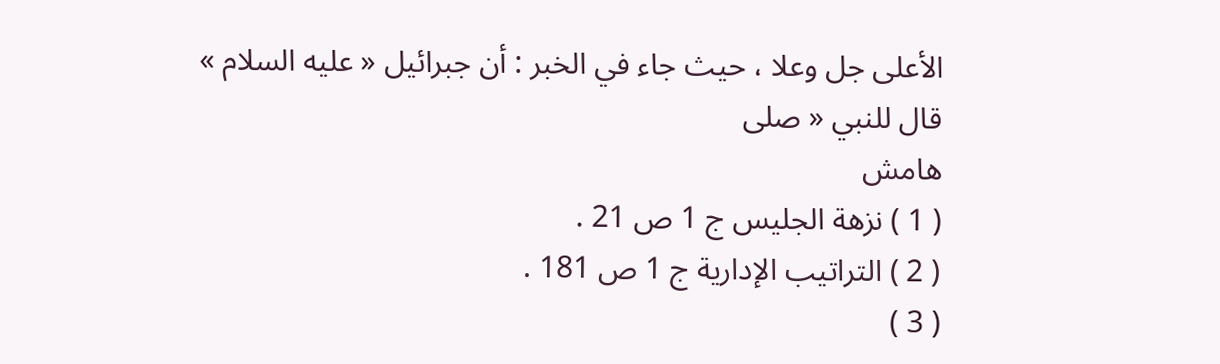الأعلى جل وعلا ، حيث جاء في الخبر : أن جبرائيل « عليه السلام » قال للنبي « صلى
هامش
( 1 ) نزهة الجليس ج 1 ص 21 .
( 2 ) التراتيب الإدارية ج 1 ص 181 .
( 3 )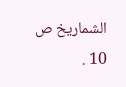الشماريخ ص 10 .